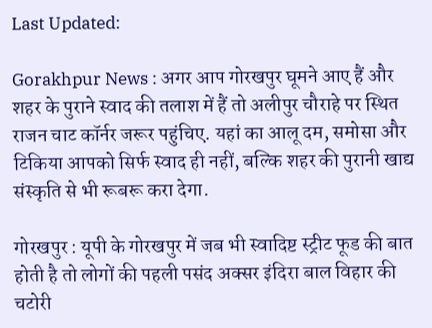Last Updated:

Gorakhpur News : अगर आप गोरखपुर घूमने आए हैं और शहर के पुराने स्वाद की तलाश में हैं तो अलीपुर चौराहे पर स्थित राजन चाट कॉर्नर जरूर पहुंचिए. यहां का आलू दम, समोसा और टिकिया आपको सिर्फ स्वाद ही नहीं, बल्कि शहर की पुरानी खाद्य संस्कृति से भी रूबरू करा देगा.

गोरखपुर : यूपी के गोरखपुर में जब भी स्वादिष्ट स्ट्रीट फूड की बात होती है तो लोगों की पहली पसंद अक्सर इंदिरा बाल विहार की चटोरी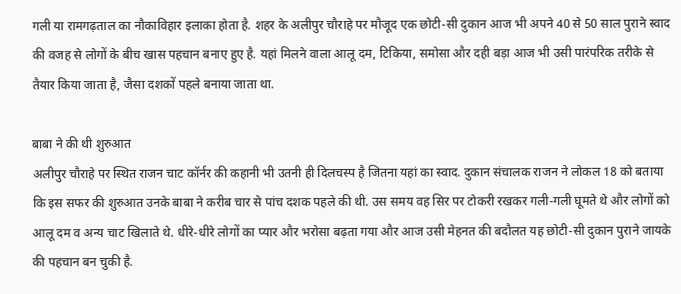गली या रामगढ़ताल का नौकाविहार इलाका होता है. शहर के अलीपुर चौराहे पर मौजूद एक छोटी-सी दुकान आज भी अपने 40 से 50 साल पुराने स्वाद की वजह से लोगों के बीच खास पहचान बनाए हुए है. यहां मिलने वाला आलू दम, टिकिया, समोसा और दही बड़ा आज भी उसी पारंपरिक तरीके से तैयार किया जाता है, जैसा दशकों पहले बनाया जाता था.

बाबा ने की थी शुरुआत
अलीपुर चौराहे पर स्थित राजन चाट कॉर्नर की कहानी भी उतनी ही दिलचस्प है जितना यहां का स्वाद. दुकान संचालक राजन ने लोकल 18 को बताया कि इस सफर की शुरुआत उनके बाबा ने करीब चार से पांच दशक पहले की थी. उस समय वह सिर पर टोकरी रखकर गली-गली घूमते थे और लोगों को आलू दम व अन्य चाट खिलाते थे. धीरे-धीरे लोगों का प्यार और भरोसा बढ़ता गया और आज उसी मेहनत की बदौलत यह छोटी-सी दुकान पुराने जायके की पहचान बन चुकी है.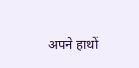अपने हाथों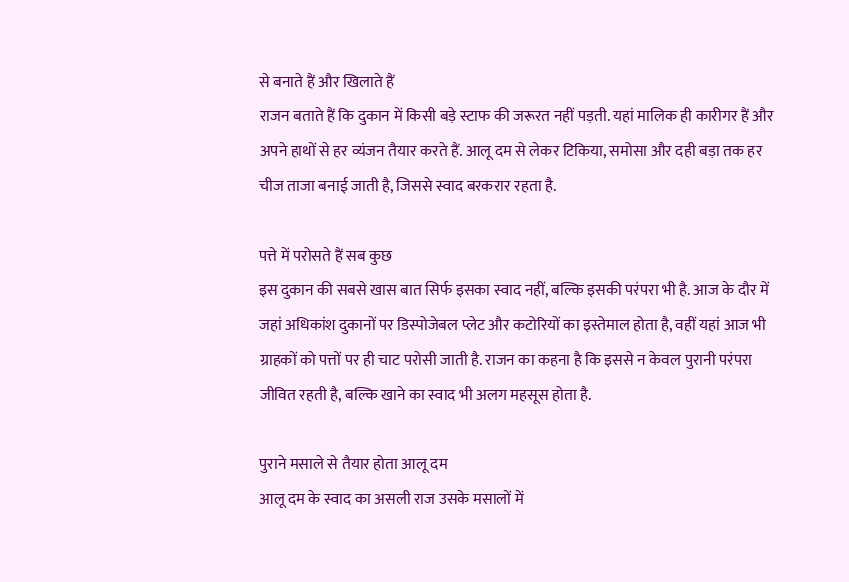से बनाते हैं और खिलाते हैं
राजन बताते हैं कि दुकान में किसी बड़े स्टाफ की जरूरत नहीं पड़ती. यहां मालिक ही कारीगर हैं और अपने हाथों से हर व्यंजन तैयार करते हैं. आलू दम से लेकर टिकिया, समोसा और दही बड़ा तक हर चीज ताजा बनाई जाती है, जिससे स्वाद बरकरार रहता है.

पत्ते में परोसते हैं सब कुछ
इस दुकान की सबसे खास बात सिर्फ इसका स्वाद नहीं, बल्कि इसकी परंपरा भी है. आज के दौर में जहां अधिकांश दुकानों पर डिस्पोजेबल प्लेट और कटोरियों का इस्तेमाल होता है, वहीं यहां आज भी ग्राहकों को पत्तों पर ही चाट परोसी जाती है. राजन का कहना है कि इससे न केवल पुरानी परंपरा जीवित रहती है, बल्कि खाने का स्वाद भी अलग महसूस होता है.

पुराने मसाले से तैयार होता आलू दम
आलू दम के स्वाद का असली राज उसके मसालों में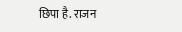छिपा है. राजन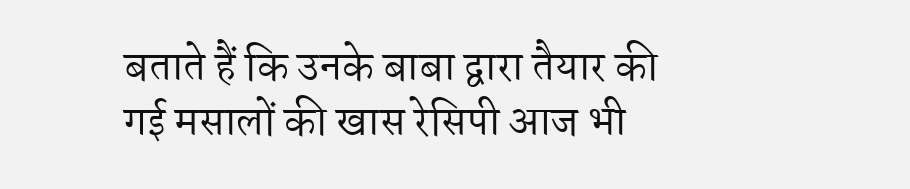बताते हैं कि उनके बाबा द्वारा तैयार की गई मसालों की खास रेसिपी आज भी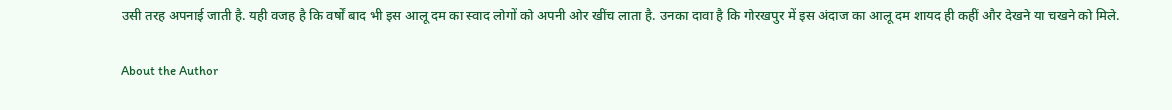उसी तरह अपनाई जाती है. यही वजह है कि वर्षों बाद भी इस आलू दम का स्वाद लोगों को अपनी ओर खींच लाता है. उनका दावा है कि गोरखपुर में इस अंदाज का आलू दम शायद ही कहीं और देखने या चखने को मिले.

About the Author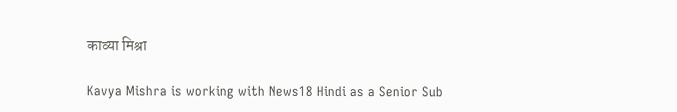काव्‍या मिश्रा

Kavya Mishra is working with News18 Hindi as a Senior Sub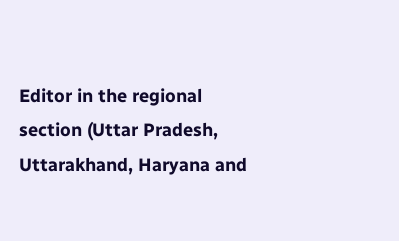Editor in the regional section (Uttar Pradesh, Uttarakhand, Haryana and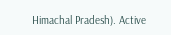Himachal Pradesh). Active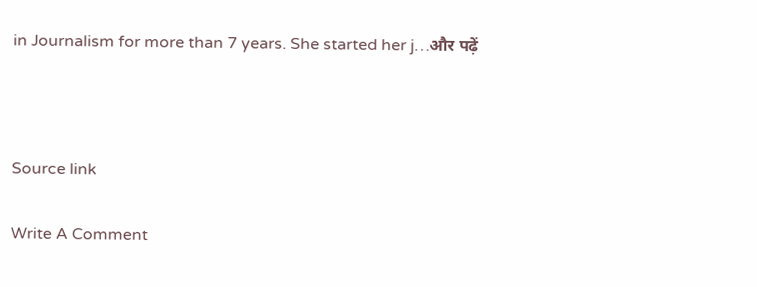in Journalism for more than 7 years. She started her j…और पढ़ें



Source link

Write A Comment